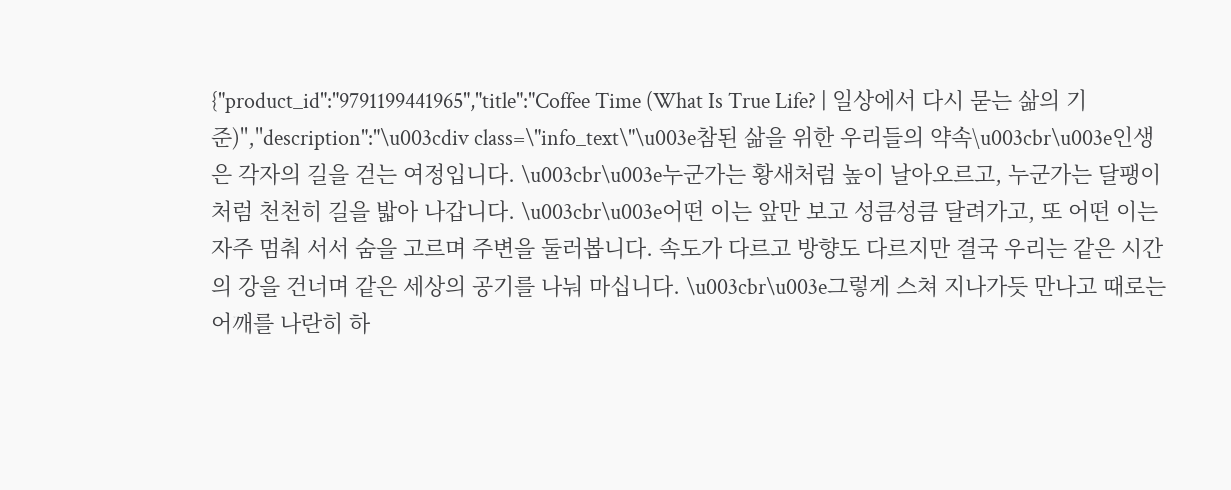{"product_id":"9791199441965","title":"Coffee Time (What Is True Life? | 일상에서 다시 묻는 삶의 기준)","description":"\u003cdiv class=\"info_text\"\u003e참된 삶을 위한 우리들의 약속\u003cbr\u003e인생은 각자의 길을 걷는 여정입니다. \u003cbr\u003e누군가는 황새처럼 높이 날아오르고, 누군가는 달팽이처럼 천천히 길을 밟아 나갑니다. \u003cbr\u003e어떤 이는 앞만 보고 성큼성큼 달려가고, 또 어떤 이는 자주 멈춰 서서 숨을 고르며 주변을 둘러봅니다. 속도가 다르고 방향도 다르지만 결국 우리는 같은 시간의 강을 건너며 같은 세상의 공기를 나눠 마십니다. \u003cbr\u003e그렇게 스쳐 지나가듯 만나고 때로는 어깨를 나란히 하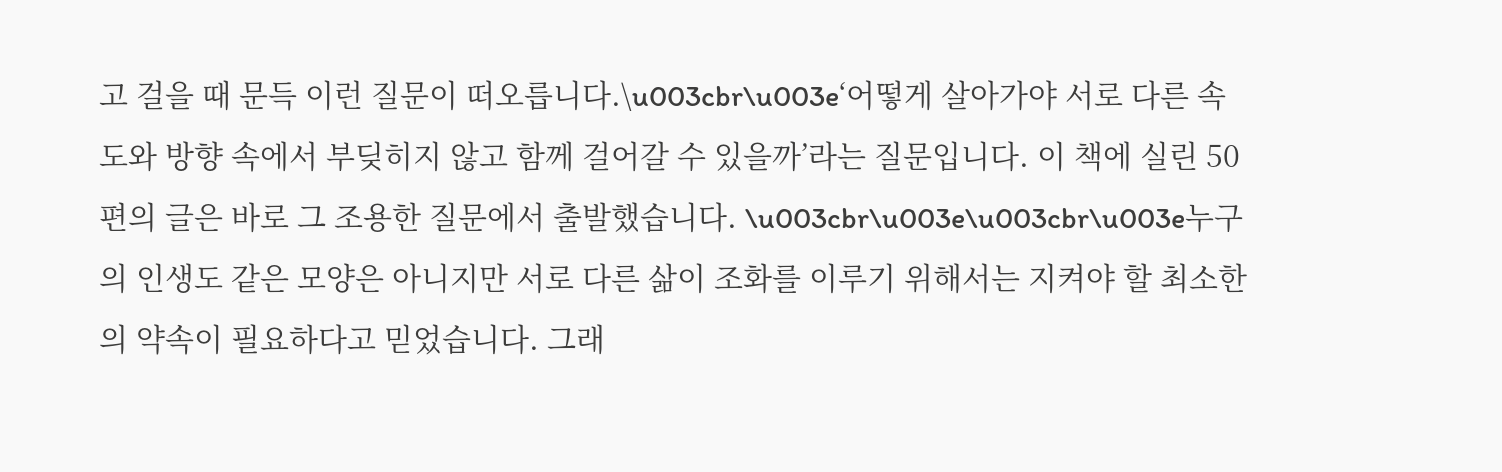고 걸을 때 문득 이런 질문이 떠오릅니다.\u003cbr\u003e‘어떻게 살아가야 서로 다른 속도와 방향 속에서 부딪히지 않고 함께 걸어갈 수 있을까’라는 질문입니다. 이 책에 실린 50편의 글은 바로 그 조용한 질문에서 출발했습니다. \u003cbr\u003e\u003cbr\u003e누구의 인생도 같은 모양은 아니지만 서로 다른 삶이 조화를 이루기 위해서는 지켜야 할 최소한의 약속이 필요하다고 믿었습니다. 그래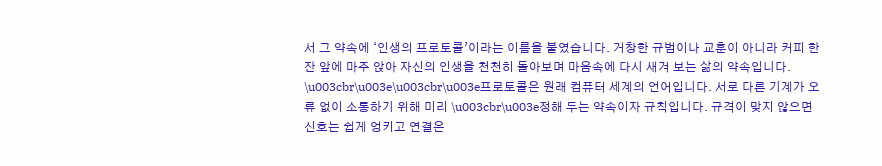서 그 약속에 ‘인생의 프로토콜’이라는 이름을 붙였습니다. 거창한 규범이나 교훈이 아니라 커피 한 잔 앞에 마주 앉아 자신의 인생을 천천히 돌아보며 마음속에 다시 새겨 보는 삶의 약속입니다. \u003cbr\u003e\u003cbr\u003e프로토콜은 원래 컴퓨터 세계의 언어입니다. 서로 다른 기계가 오류 없이 소통하기 위해 미리 \u003cbr\u003e정해 두는 약속이자 규칙입니다. 규격이 맞지 않으면 신호는 쉽게 엉키고 연결은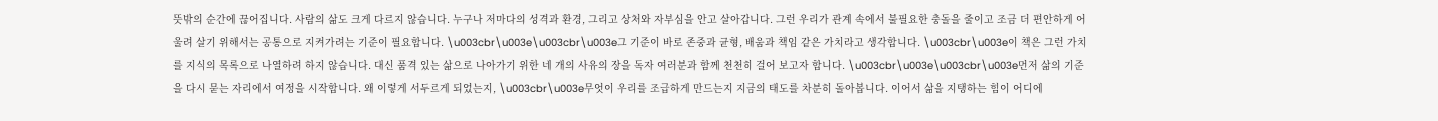뜻밖의 순간에 끊어집니다. 사람의 삶도 크게 다르지 않습니다. 누구나 저마다의 성격과 환경, 그리고 상처와 자부심을 안고 살아갑니다. 그런 우리가 관계 속에서 불필요한 충돌을 줄이고 조금 더 편안하게 어울려 살기 위해서는 공통으로 지켜가려는 기준이 필요합니다. \u003cbr\u003e\u003cbr\u003e그 기준이 바로 존중과 균형, 배움과 책임 같은 가치라고 생각합니다. \u003cbr\u003e이 책은 그런 가치를 지식의 목록으로 나열하려 하지 않습니다. 대신 품격 있는 삶으로 나아가기 위한 네 개의 사유의 장을 독자 여러분과 함께 천천히 걸어 보고자 합니다. \u003cbr\u003e\u003cbr\u003e먼저 삶의 기준을 다시 묻는 자리에서 여정을 시작합니다. 왜 이렇게 서두르게 되었는지, \u003cbr\u003e무엇이 우리를 조급하게 만드는지 지금의 태도를 차분히 돌아봅니다. 이어서 삶을 지탱하는 힘이 어디에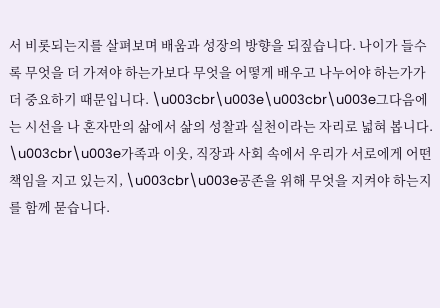서 비롯되는지를 살펴보며 배움과 성장의 방향을 되짚습니다. 나이가 들수록 무엇을 더 가져야 하는가보다 무엇을 어떻게 배우고 나누어야 하는가가 더 중요하기 때문입니다. \u003cbr\u003e\u003cbr\u003e그다음에는 시선을 나 혼자만의 삶에서 삶의 성찰과 실천이라는 자리로 넓혀 봅니다. \u003cbr\u003e가족과 이웃, 직장과 사회 속에서 우리가 서로에게 어떤 책임을 지고 있는지, \u003cbr\u003e공존을 위해 무엇을 지켜야 하는지를 함께 묻습니다.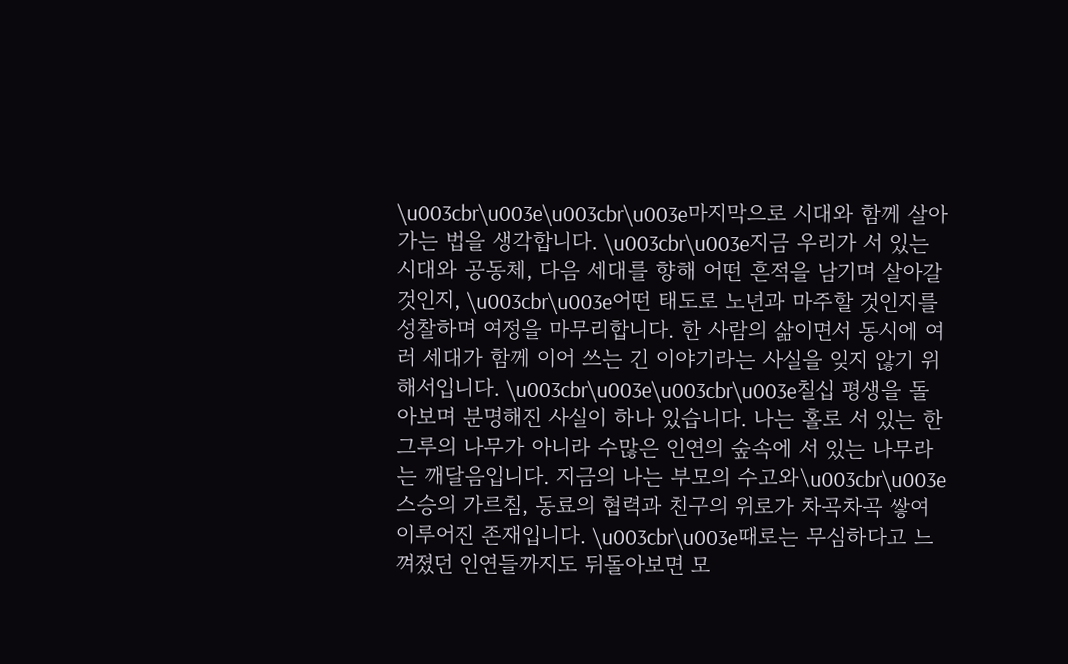\u003cbr\u003e\u003cbr\u003e마지막으로 시대와 함께 살아가는 법을 생각합니다. \u003cbr\u003e지금 우리가 서 있는 시대와 공동체, 다음 세대를 향해 어떤 흔적을 남기며 살아갈 것인지, \u003cbr\u003e어떤 태도로 노년과 마주할 것인지를 성찰하며 여정을 마무리합니다. 한 사람의 삶이면서 동시에 여러 세대가 함께 이어 쓰는 긴 이야기라는 사실을 잊지 않기 위해서입니다. \u003cbr\u003e\u003cbr\u003e칠십 평생을 돌아보며 분명해진 사실이 하나 있습니다. 나는 홀로 서 있는 한 그루의 나무가 아니라 수많은 인연의 숲속에 서 있는 나무라는 깨달음입니다. 지금의 나는 부모의 수고와\u003cbr\u003e스승의 가르침, 동료의 협력과 친구의 위로가 차곡차곡 쌓여 이루어진 존재입니다. \u003cbr\u003e때로는 무심하다고 느껴졌던 인연들까지도 뒤돌아보면 모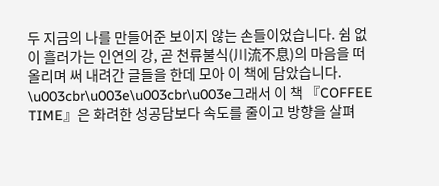두 지금의 나를 만들어준 보이지 않는 손들이었습니다. 쉼 없이 흘러가는 인연의 강, 곧 천류불식(川流不息)의 마음을 떠올리며 써 내려간 글들을 한데 모아 이 책에 담았습니다. \u003cbr\u003e\u003cbr\u003e그래서 이 책 『COFFEE TIME』은 화려한 성공담보다 속도를 줄이고 방향을 살펴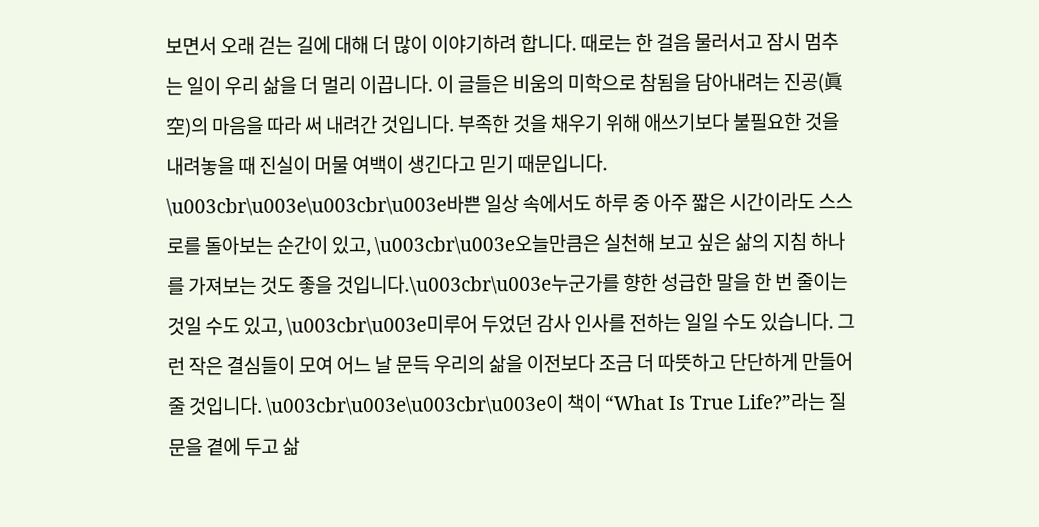보면서 오래 걷는 길에 대해 더 많이 이야기하려 합니다. 때로는 한 걸음 물러서고 잠시 멈추는 일이 우리 삶을 더 멀리 이끕니다. 이 글들은 비움의 미학으로 참됨을 담아내려는 진공(眞空)의 마음을 따라 써 내려간 것입니다. 부족한 것을 채우기 위해 애쓰기보다 불필요한 것을 내려놓을 때 진실이 머물 여백이 생긴다고 믿기 때문입니다. \u003cbr\u003e\u003cbr\u003e바쁜 일상 속에서도 하루 중 아주 짧은 시간이라도 스스로를 돌아보는 순간이 있고, \u003cbr\u003e오늘만큼은 실천해 보고 싶은 삶의 지침 하나를 가져보는 것도 좋을 것입니다.\u003cbr\u003e누군가를 향한 성급한 말을 한 번 줄이는 것일 수도 있고, \u003cbr\u003e미루어 두었던 감사 인사를 전하는 일일 수도 있습니다. 그런 작은 결심들이 모여 어느 날 문득 우리의 삶을 이전보다 조금 더 따뜻하고 단단하게 만들어 줄 것입니다. \u003cbr\u003e\u003cbr\u003e이 책이 “What Is True Life?”라는 질문을 곁에 두고 삶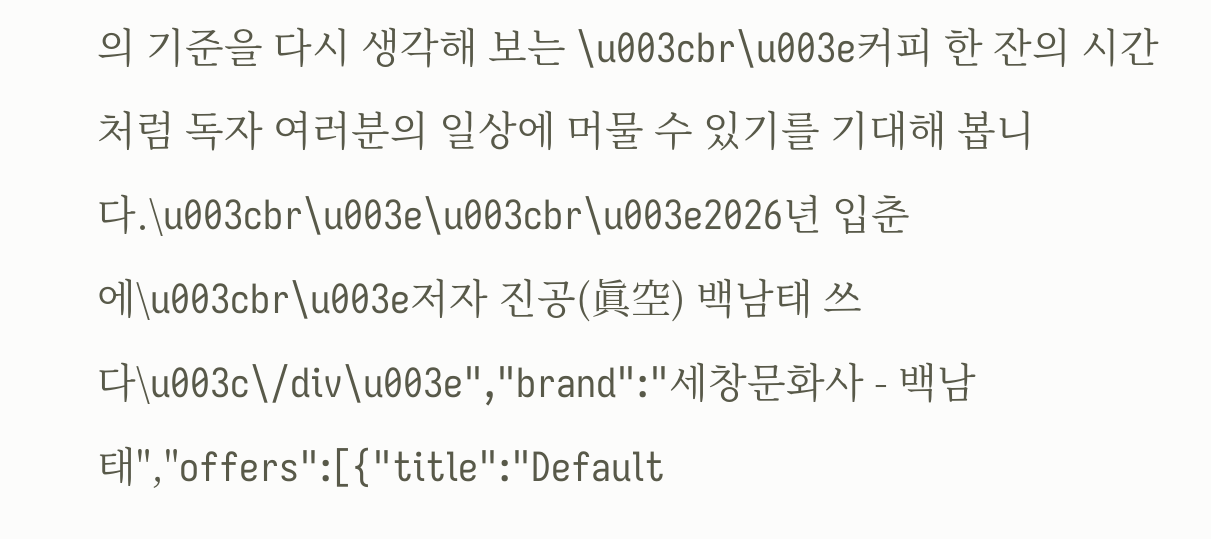의 기준을 다시 생각해 보는 \u003cbr\u003e커피 한 잔의 시간처럼 독자 여러분의 일상에 머물 수 있기를 기대해 봅니다.\u003cbr\u003e\u003cbr\u003e2026년 입춘에\u003cbr\u003e저자 진공(眞空) 백남태 쓰다\u003c\/div\u003e","brand":"세창문화사 - 백남태","offers":[{"title":"Default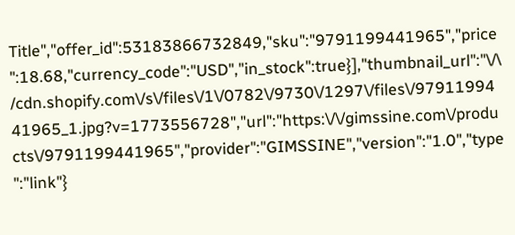Title","offer_id":53183866732849,"sku":"9791199441965","price":18.68,"currency_code":"USD","in_stock":true}],"thumbnail_url":"\/\/cdn.shopify.com\/s\/files\/1\/0782\/9730\/1297\/files\/9791199441965_1.jpg?v=1773556728","url":"https:\/\/gimssine.com\/products\/9791199441965","provider":"GIMSSINE","version":"1.0","type":"link"}